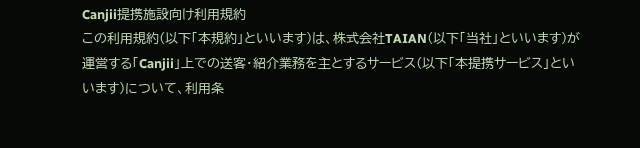Canjii提携施設向け利用規約
この利用規約(以下「本規約」といいます)は、株式会社TAIAN(以下「当社」といいます)が運営する「Canjii」上での送客・紹介業務を主とするサービス(以下「本提携サービス」といいます)について、利用条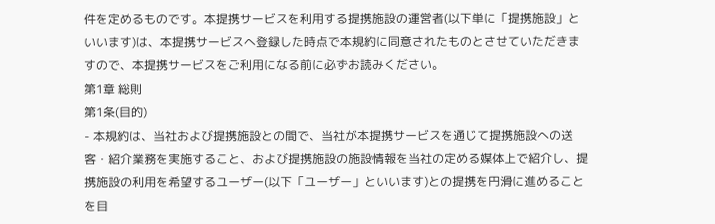件を定めるものです。本提携サービスを利用する提携施設の運営者(以下単に「提携施設」といいます)は、本提携サービスへ登録した時点で本規約に同意されたものとさせていただきますので、本提携サービスをご利用になる前に必ずお読みください。
第1章 総則
第1条(目的)
- 本規約は、当社および提携施設との間で、当社が本提携サービスを通じて提携施設への送客・紹介業務を実施すること、および提携施設の施設情報を当社の定める媒体上で紹介し、提携施設の利用を希望するユーザー(以下「ユーザー」といいます)との提携を円滑に進めることを目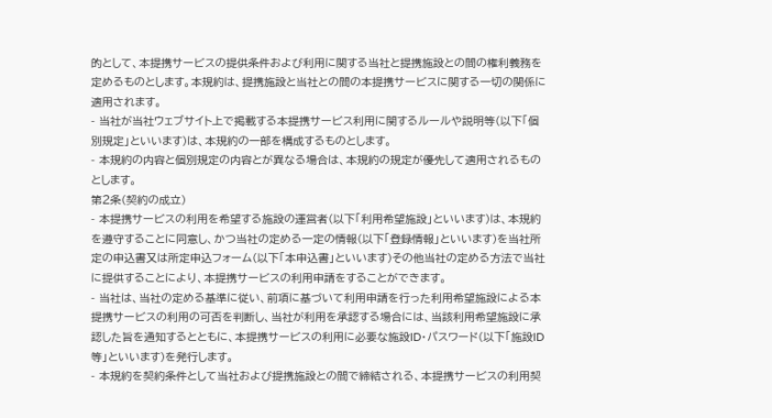的として、本提携サービスの提供条件および利用に関する当社と提携施設との間の権利義務を定めるものとします。本規約は、提携施設と当社との間の本提携サービスに関する一切の関係に適用されます。
- 当社が当社ウェブサイト上で掲載する本提携サービス利用に関するルールや説明等(以下「個別規定」といいます)は、本規約の一部を構成するものとします。
- 本規約の内容と個別規定の内容とが異なる場合は、本規約の規定が優先して適用されるものとします。
第2条(契約の成立)
- 本提携サービスの利用を希望する施設の運営者(以下「利用希望施設」といいます)は、本規約を遵守することに同意し、かつ当社の定める一定の情報(以下「登録情報」といいます)を当社所定の申込書又は所定申込フォーム(以下「本申込書」といいます)その他当社の定める方法で当社に提供することにより、本提携サービスの利用申請をすることができます。
- 当社は、当社の定める基準に従い、前項に基づいて利用申請を行った利用希望施設による本提携サービスの利用の可否を判断し、当社が利用を承認する場合には、当該利用希望施設に承認した旨を通知するとともに、本提携サービスの利用に必要な施設ID・パスワード(以下「施設ID等」といいます)を発行します。
- 本規約を契約条件として当社および提携施設との間で締結される、本提携サービスの利用契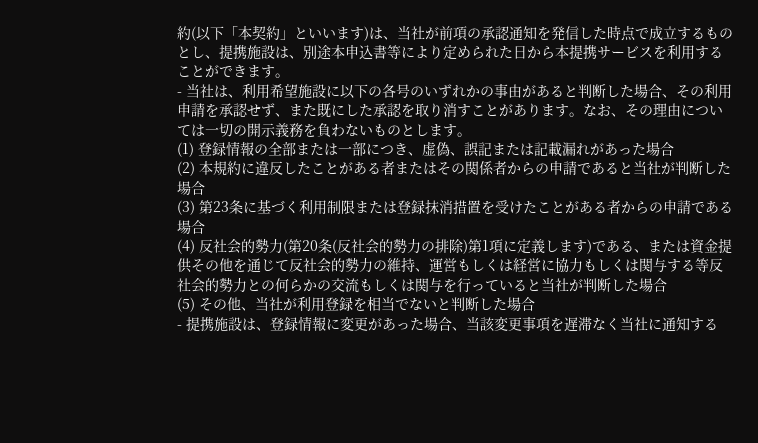約(以下「本契約」といいます)は、当社が前項の承認通知を発信した時点で成立するものとし、提携施設は、別途本申込書等により定められた日から本提携サービスを利用することができます。
- 当社は、利用希望施設に以下の各号のいずれかの事由があると判断した場合、その利用申請を承認せず、また既にした承認を取り消すことがあります。なお、その理由については一切の開示義務を負わないものとします。
(1) 登録情報の全部または一部につき、虚偽、誤記または記載漏れがあった場合
(2) 本規約に違反したことがある者またはその関係者からの申請であると当社が判断した場合
(3) 第23条に基づく利用制限または登録抹消措置を受けたことがある者からの申請である場合
(4) 反社会的勢力(第20条(反社会的勢力の排除)第1項に定義します)である、または資金提供その他を通じて反社会的勢力の維持、運営もしくは経営に協力もしくは関与する等反社会的勢力との何らかの交流もしくは関与を行っていると当社が判断した場合
(5) その他、当社が利用登録を相当でないと判断した場合
- 提携施設は、登録情報に変更があった場合、当該変更事項を遅滞なく当社に通知する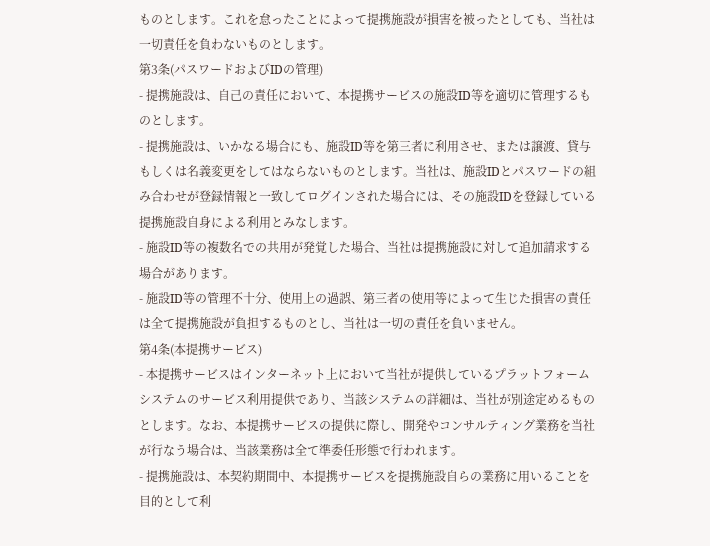ものとします。これを怠ったことによって提携施設が損害を被ったとしても、当社は一切責任を負わないものとします。
第3条(パスワードおよびIDの管理)
- 提携施設は、自己の責任において、本提携サービスの施設ID等を適切に管理するものとします。
- 提携施設は、いかなる場合にも、施設ID等を第三者に利用させ、または譲渡、貸与もしくは名義変更をしてはならないものとします。当社は、施設IDとパスワードの組み合わせが登録情報と一致してログインされた場合には、その施設IDを登録している提携施設自身による利用とみなします。
- 施設ID等の複数名での共用が発覚した場合、当社は提携施設に対して追加請求する場合があります。
- 施設ID等の管理不十分、使用上の過誤、第三者の使用等によって生じた損害の責任は全て提携施設が負担するものとし、当社は一切の責任を負いません。
第4条(本提携サービス)
- 本提携サービスはインターネット上において当社が提供しているプラットフォームシステムのサービス利用提供であり、当該システムの詳細は、当社が別途定めるものとします。なお、本提携サービスの提供に際し、開発やコンサルティング業務を当社が行なう場合は、当該業務は全て準委任形態で行われます。
- 提携施設は、本契約期間中、本提携サービスを提携施設自らの業務に用いることを目的として利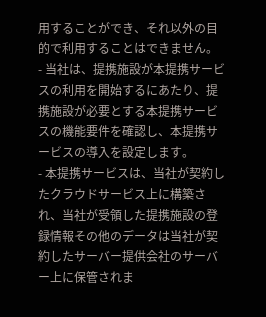用することができ、それ以外の目的で利用することはできません。
- 当社は、提携施設が本提携サービスの利用を開始するにあたり、提携施設が必要とする本提携サービスの機能要件を確認し、本提携サービスの導入を設定します。
- 本提携サービスは、当社が契約したクラウドサービス上に構築され、当社が受領した提携施設の登録情報その他のデータは当社が契約したサーバー提供会社のサーバー上に保管されま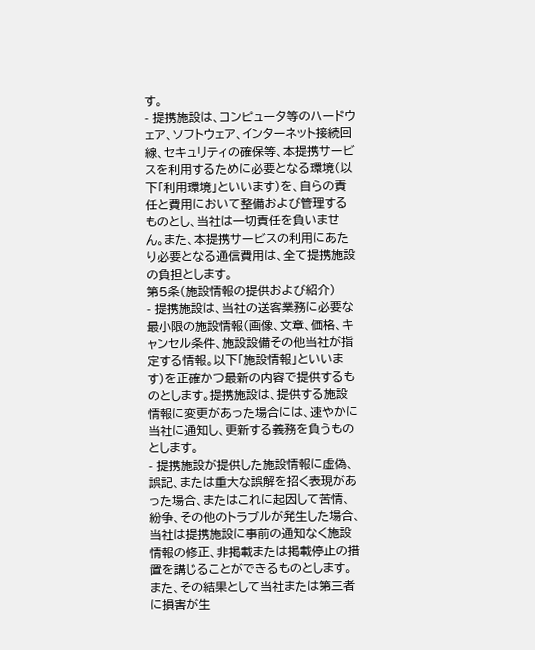す。
- 提携施設は、コンピュータ等のハードウェア、ソフトウェア、インターネット接続回線、セキュリティの確保等、本提携サービスを利用するために必要となる環境(以下「利用環境」といいます)を、自らの責任と費用において整備および管理するものとし、当社は一切責任を負いません。また、本提携サービスの利用にあたり必要となる通信費用は、全て提携施設の負担とします。
第5条(施設情報の提供および紹介)
- 提携施設は、当社の送客業務に必要な最小限の施設情報(画像、文章、価格、キャンセル条件、施設設備その他当社が指定する情報。以下「施設情報」といいます)を正確かつ最新の内容で提供するものとします。提携施設は、提供する施設情報に変更があった場合には、速やかに当社に通知し、更新する義務を負うものとします。
- 提携施設が提供した施設情報に虚偽、誤記、または重大な誤解を招く表現があった場合、またはこれに起因して苦情、紛争、その他のトラブルが発生した場合、当社は提携施設に事前の通知なく施設情報の修正、非掲載または掲載停止の措置を講じることができるものとします。また、その結果として当社または第三者に損害が生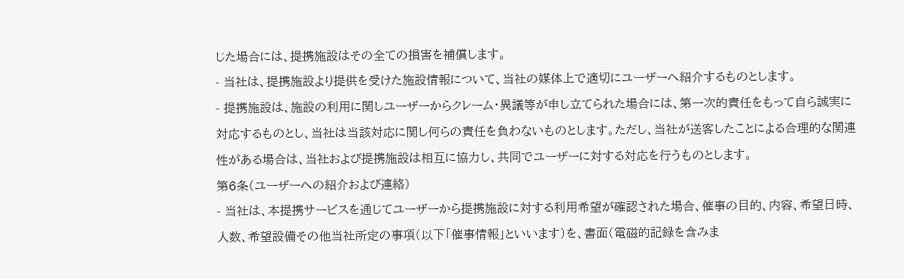じた場合には、提携施設はその全ての損害を補償します。
- 当社は、提携施設より提供を受けた施設情報について、当社の媒体上で適切にユーザーへ紹介するものとします。
- 提携施設は、施設の利用に関しユーザーからクレーム・異議等が申し立てられた場合には、第一次的責任をもって自ら誠実に対応するものとし、当社は当該対応に関し何らの責任を負わないものとします。ただし、当社が送客したことによる合理的な関連性がある場合は、当社および提携施設は相互に協力し、共同でユーザーに対する対応を行うものとします。
第6条(ユーザーへの紹介および連絡)
- 当社は、本提携サービスを通じてユーザーから提携施設に対する利用希望が確認された場合、催事の目的、内容、希望日時、人数、希望設備その他当社所定の事項(以下「催事情報」といいます)を、書面(電磁的記録を含みま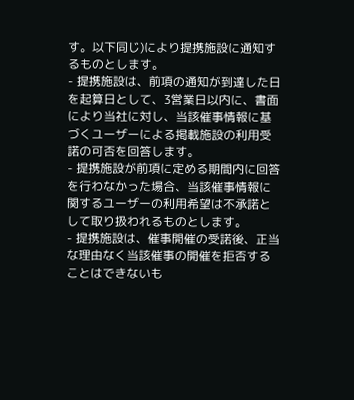す。以下同じ)により提携施設に通知するものとします。
- 提携施設は、前項の通知が到達した日を起算日として、3営業日以内に、書面により当社に対し、当該催事情報に基づくユーザーによる掲載施設の利用受諾の可否を回答します。
- 提携施設が前項に定める期間内に回答を行わなかった場合、当該催事情報に関するユーザーの利用希望は不承諾として取り扱われるものとします。
- 提携施設は、催事開催の受諾後、正当な理由なく当該催事の開催を拒否することはできないも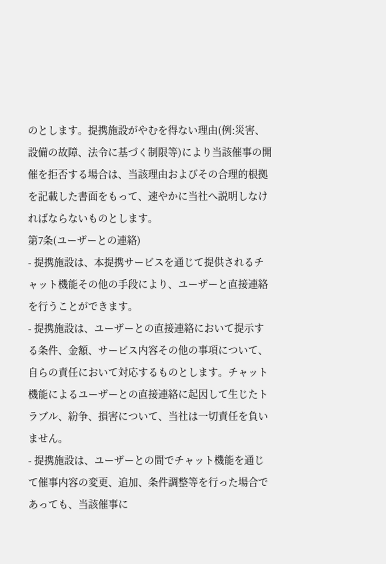のとします。提携施設がやむを得ない理由(例:災害、設備の故障、法令に基づく制限等)により当該催事の開催を拒否する場合は、当該理由およびその合理的根拠を記載した書面をもって、速やかに当社へ説明しなければならないものとします。
第7条(ユーザーとの連絡)
- 提携施設は、本提携サービスを通じて提供されるチャット機能その他の手段により、ユーザーと直接連絡を行うことができます。
- 提携施設は、ユーザーとの直接連絡において提示する条件、金額、サービス内容その他の事項について、自らの責任において対応するものとします。チャット機能によるユーザーとの直接連絡に起因して生じたトラブル、紛争、損害について、当社は一切責任を負いません。
- 提携施設は、ユーザーとの間でチャット機能を通じて催事内容の変更、追加、条件調整等を行った場合であっても、当該催事に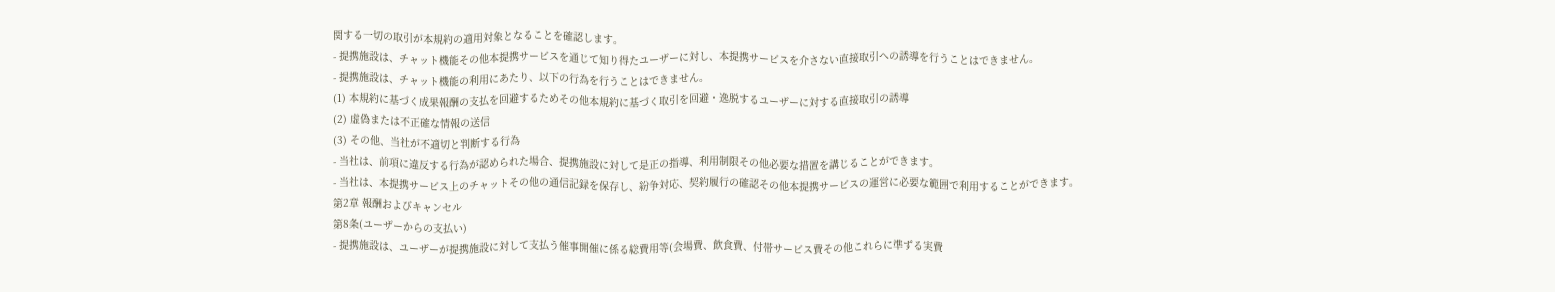関する一切の取引が本規約の適用対象となることを確認します。
- 提携施設は、チャット機能その他本提携サービスを通じて知り得たユーザーに対し、本提携サービスを介さない直接取引への誘導を行うことはできません。
- 提携施設は、チャット機能の利用にあたり、以下の行為を行うことはできません。
(1) 本規約に基づく成果報酬の支払を回避するためその他本規約に基づく取引を回避・逸脱するユーザーに対する直接取引の誘導
(2) 虚偽または不正確な情報の送信
(3) その他、当社が不適切と判断する行為
- 当社は、前項に違反する行為が認められた場合、提携施設に対して是正の指導、利用制限その他必要な措置を講じることができます。
- 当社は、本提携サービス上のチャットその他の通信記録を保存し、紛争対応、契約履行の確認その他本提携サービスの運営に必要な範囲で利用することができます。
第2章 報酬およびキャンセル
第8条(ユーザーからの支払い)
- 提携施設は、ユーザーが提携施設に対して支払う催事開催に係る総費用等(会場費、飲食費、付帯サービス費その他これらに準ずる実費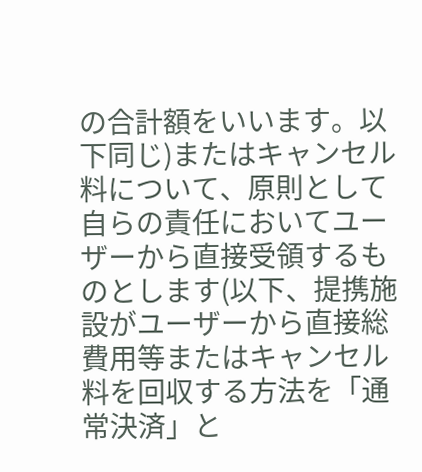の合計額をいいます。以下同じ)またはキャンセル料について、原則として自らの責任においてユーザーから直接受領するものとします(以下、提携施設がユーザーから直接総費用等またはキャンセル料を回収する方法を「通常決済」と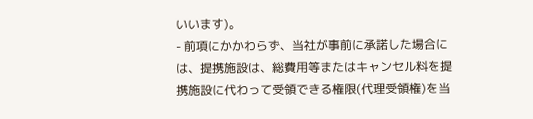いいます)。
- 前項にかかわらず、当社が事前に承諾した場合には、提携施設は、総費用等またはキャンセル料を提携施設に代わって受領できる権限(代理受領権)を当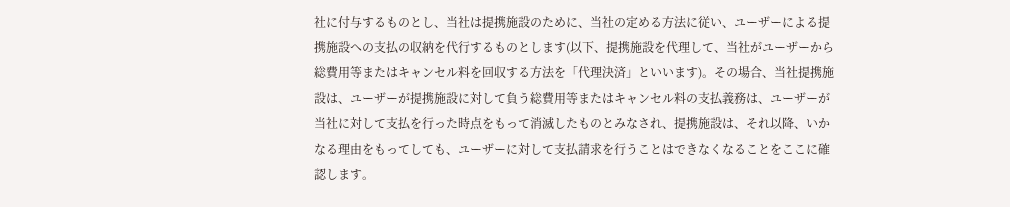社に付与するものとし、当社は提携施設のために、当社の定める方法に従い、ユーザーによる提携施設への支払の収納を代行するものとします(以下、提携施設を代理して、当社がユーザーから総費用等またはキャンセル料を回収する方法を「代理決済」といいます)。その場合、当社提携施設は、ユーザーが提携施設に対して負う総費用等またはキャンセル料の支払義務は、ユーザーが当社に対して支払を行った時点をもって消滅したものとみなされ、提携施設は、それ以降、いかなる理由をもってしても、ユーザーに対して支払請求を行うことはできなくなることをここに確認します。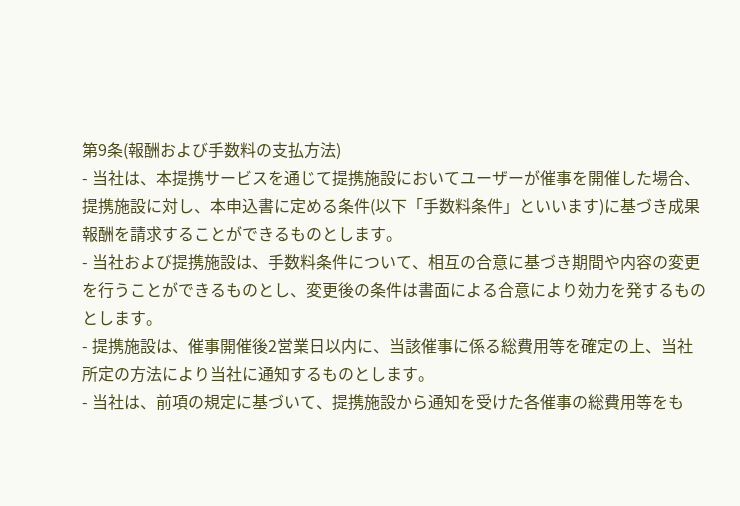第9条(報酬および手数料の支払方法)
- 当社は、本提携サービスを通じて提携施設においてユーザーが催事を開催した場合、提携施設に対し、本申込書に定める条件(以下「手数料条件」といいます)に基づき成果報酬を請求することができるものとします。
- 当社および提携施設は、手数料条件について、相互の合意に基づき期間や内容の変更を行うことができるものとし、変更後の条件は書面による合意により効力を発するものとします。
- 提携施設は、催事開催後2営業日以内に、当該催事に係る総費用等を確定の上、当社所定の方法により当社に通知するものとします。
- 当社は、前項の規定に基づいて、提携施設から通知を受けた各催事の総費用等をも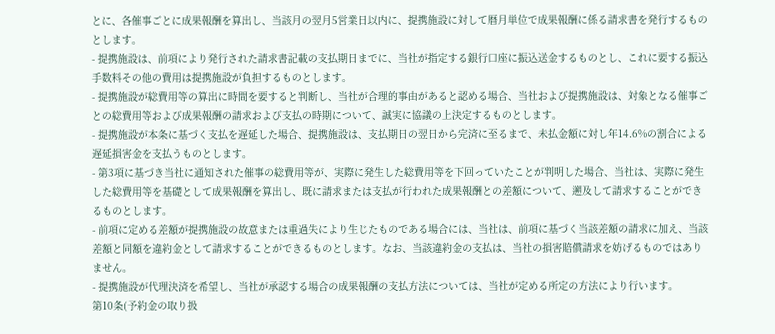とに、各催事ごとに成果報酬を算出し、当該月の翌月5営業日以内に、提携施設に対して暦月単位で成果報酬に係る請求書を発行するものとします。
- 提携施設は、前項により発行された請求書記載の支払期日までに、当社が指定する銀行口座に振込送金するものとし、これに要する振込手数料その他の費用は提携施設が負担するものとします。
- 提携施設が総費用等の算出に時間を要すると判断し、当社が合理的事由があると認める場合、当社および提携施設は、対象となる催事ごとの総費用等および成果報酬の請求および支払の時期について、誠実に協議の上決定するものとします。
- 提携施設が本条に基づく支払を遅延した場合、提携施設は、支払期日の翌日から完済に至るまで、未払金額に対し年14.6%の割合による遅延損害金を支払うものとします。
- 第3項に基づき当社に通知された催事の総費用等が、実際に発生した総費用等を下回っていたことが判明した場合、当社は、実際に発生した総費用等を基礎として成果報酬を算出し、既に請求または支払が行われた成果報酬との差額について、遡及して請求することができるものとします。
- 前項に定める差額が提携施設の故意または重過失により生じたものである場合には、当社は、前項に基づく当該差額の請求に加え、当該差額と同額を違約金として請求することができるものとします。なお、当該違約金の支払は、当社の損害賠償請求を妨げるものではありません。
- 提携施設が代理決済を希望し、当社が承認する場合の成果報酬の支払方法については、当社が定める所定の方法により行います。
第10条(予約金の取り扱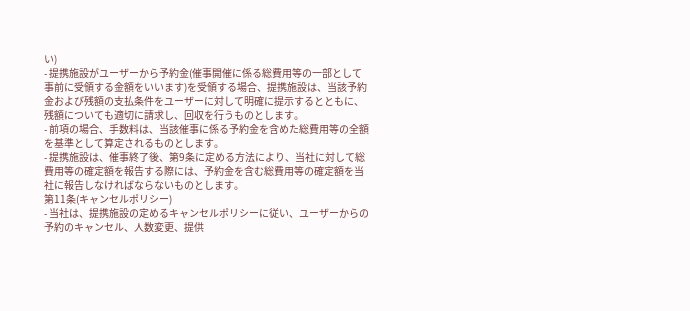い)
- 提携施設がユーザーから予約金(催事開催に係る総費用等の一部として事前に受領する金額をいいます)を受領する場合、提携施設は、当該予約金および残額の支払条件をユーザーに対して明確に提示するとともに、残額についても適切に請求し、回収を行うものとします。
- 前項の場合、手数料は、当該催事に係る予約金を含めた総費用等の全額を基準として算定されるものとします。
- 提携施設は、催事終了後、第9条に定める方法により、当社に対して総費用等の確定額を報告する際には、予約金を含む総費用等の確定額を当社に報告しなければならないものとします。
第11条(キャンセルポリシー)
- 当社は、提携施設の定めるキャンセルポリシーに従い、ユーザーからの予約のキャンセル、人数変更、提供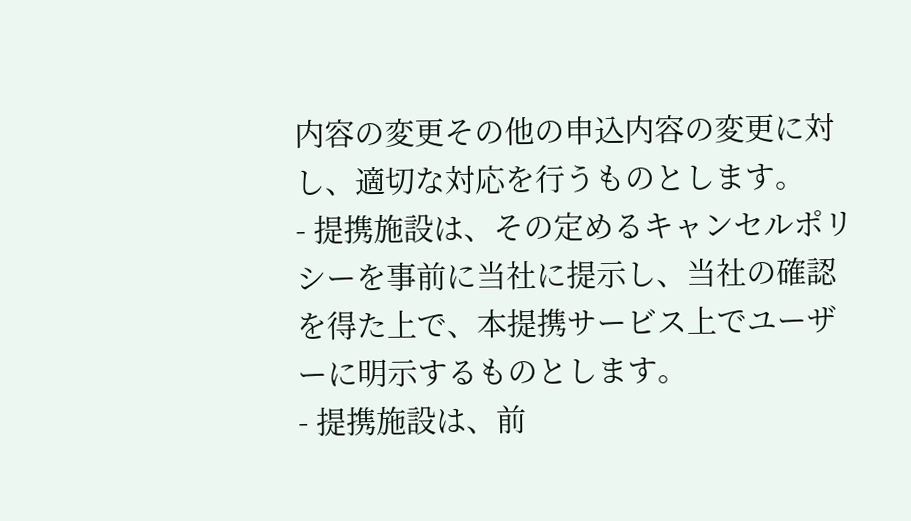内容の変更その他の申込内容の変更に対し、適切な対応を行うものとします。
- 提携施設は、その定めるキャンセルポリシーを事前に当社に提示し、当社の確認を得た上で、本提携サービス上でユーザーに明示するものとします。
- 提携施設は、前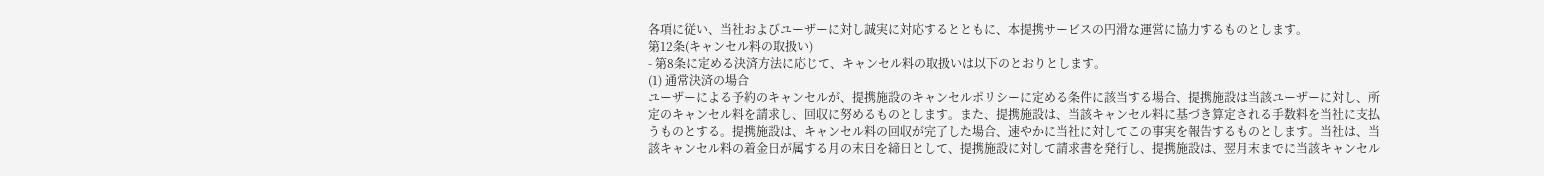各項に従い、当社およびユーザーに対し誠実に対応するとともに、本提携サービスの円滑な運営に協力するものとします。
第12条(キャンセル料の取扱い)
- 第8条に定める決済方法に応じて、キャンセル料の取扱いは以下のとおりとします。
(1) 通常決済の場合
ユーザーによる予約のキャンセルが、提携施設のキャンセルポリシーに定める条件に該当する場合、提携施設は当該ユーザーに対し、所定のキャンセル料を請求し、回収に努めるものとします。また、提携施設は、当該キャンセル料に基づき算定される手数料を当社に支払うものとする。提携施設は、キャンセル料の回収が完了した場合、速やかに当社に対してこの事実を報告するものとします。当社は、当該キャンセル料の着金日が属する月の末日を締日として、提携施設に対して請求書を発行し、提携施設は、翌月末までに当該キャンセル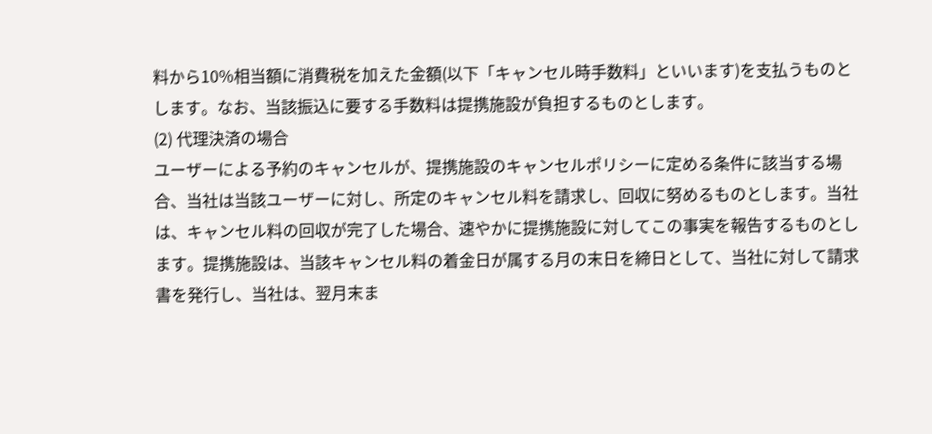料から10%相当額に消費税を加えた金額(以下「キャンセル時手数料」といいます)を支払うものとします。なお、当該振込に要する手数料は提携施設が負担するものとします。
(2) 代理決済の場合
ユーザーによる予約のキャンセルが、提携施設のキャンセルポリシーに定める条件に該当する場合、当社は当該ユーザーに対し、所定のキャンセル料を請求し、回収に努めるものとします。当社は、キャンセル料の回収が完了した場合、速やかに提携施設に対してこの事実を報告するものとします。提携施設は、当該キャンセル料の着金日が属する月の末日を締日として、当社に対して請求書を発行し、当社は、翌月末ま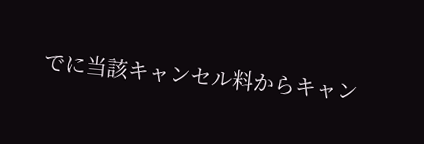でに当該キャンセル料からキャン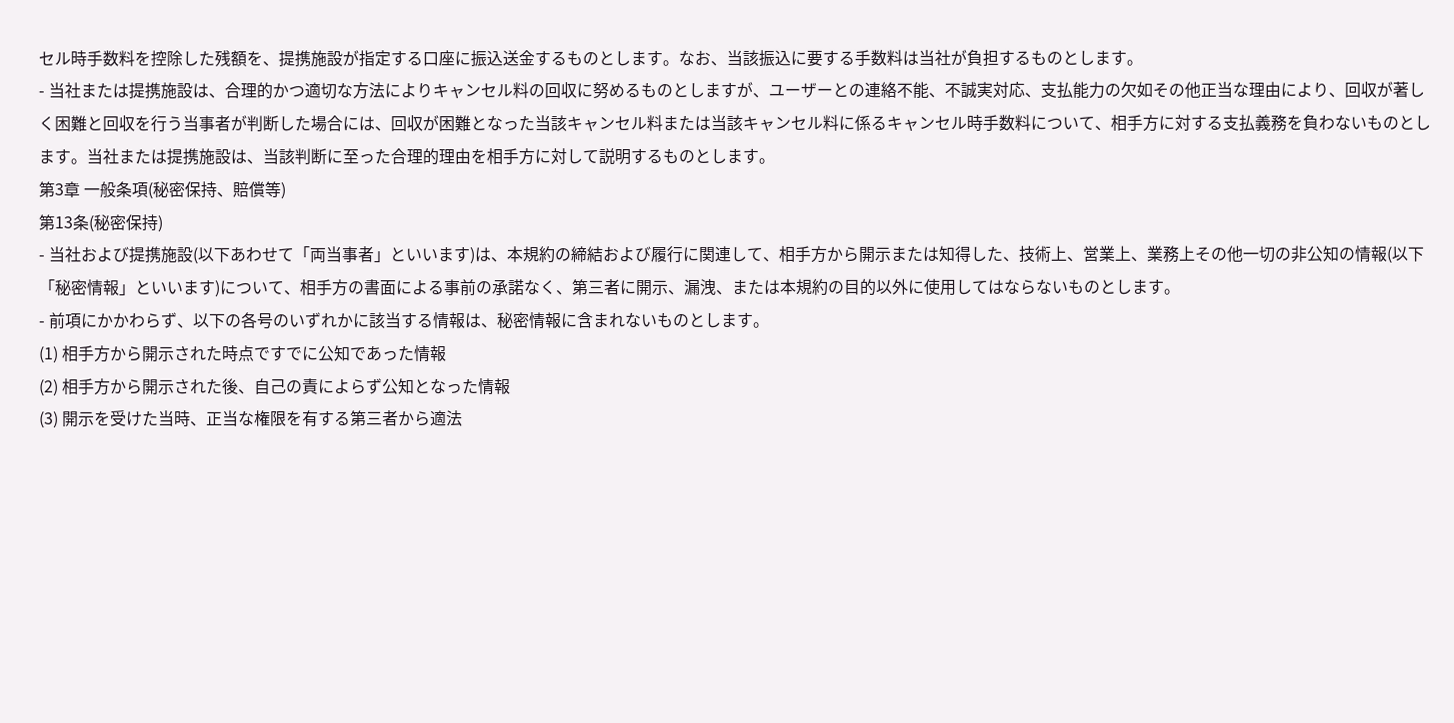セル時手数料を控除した残額を、提携施設が指定する口座に振込送金するものとします。なお、当該振込に要する手数料は当社が負担するものとします。
- 当社または提携施設は、合理的かつ適切な方法によりキャンセル料の回収に努めるものとしますが、ユーザーとの連絡不能、不誠実対応、支払能力の欠如その他正当な理由により、回収が著しく困難と回収を行う当事者が判断した場合には、回収が困難となった当該キャンセル料または当該キャンセル料に係るキャンセル時手数料について、相手方に対する支払義務を負わないものとします。当社または提携施設は、当該判断に至った合理的理由を相手方に対して説明するものとします。
第3章 一般条項(秘密保持、賠償等)
第13条(秘密保持)
- 当社および提携施設(以下あわせて「両当事者」といいます)は、本規約の締結および履行に関連して、相手方から開示または知得した、技術上、営業上、業務上その他一切の非公知の情報(以下「秘密情報」といいます)について、相手方の書面による事前の承諾なく、第三者に開示、漏洩、または本規約の目的以外に使用してはならないものとします。
- 前項にかかわらず、以下の各号のいずれかに該当する情報は、秘密情報に含まれないものとします。
(1) 相手方から開示された時点ですでに公知であった情報
(2) 相手方から開示された後、自己の責によらず公知となった情報
(3) 開示を受けた当時、正当な権限を有する第三者から適法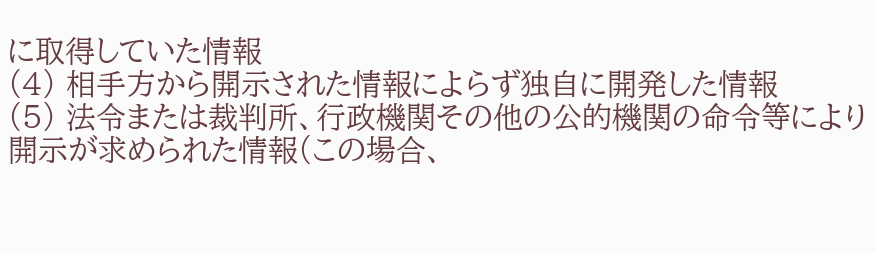に取得していた情報
(4) 相手方から開示された情報によらず独自に開発した情報
(5) 法令または裁判所、行政機関その他の公的機関の命令等により開示が求められた情報(この場合、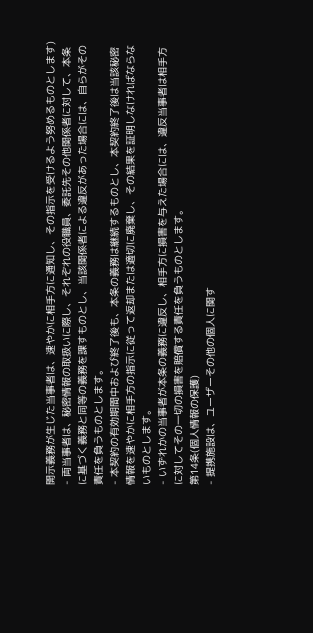開示義務が生じた当事者は、速やかに相手方に通知し、その指示を受けるよう努めるものとします)
- 両当事者は、秘密情報の取扱いに際し、それぞれの役職員、委託先その他関係者に対して、本条に基づく義務と同等の義務を課すものとし、当該関係者による違反があった場合には、自らがその責任を負うものとします。
- 本契約の有効期間中および終了後も、本条の義務は継続するものとし、本契約終了後は当該秘密情報を速やかに相手方の指示に従って返却または適切に廃棄し、その結果を証明しなければならないものとします。
- いずれかの当事者が本条の義務に違反し、相手方に損害を与えた場合には、違反当事者は相手方に対してその一切の損害を賠償する責任を負うものとします。
第14条(個人情報の保護)
- 提携施設は、ユーザーその他の個人に関す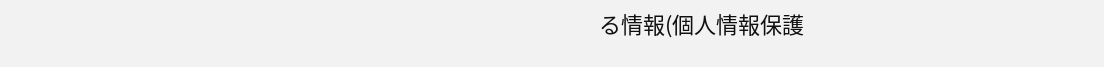る情報(個人情報保護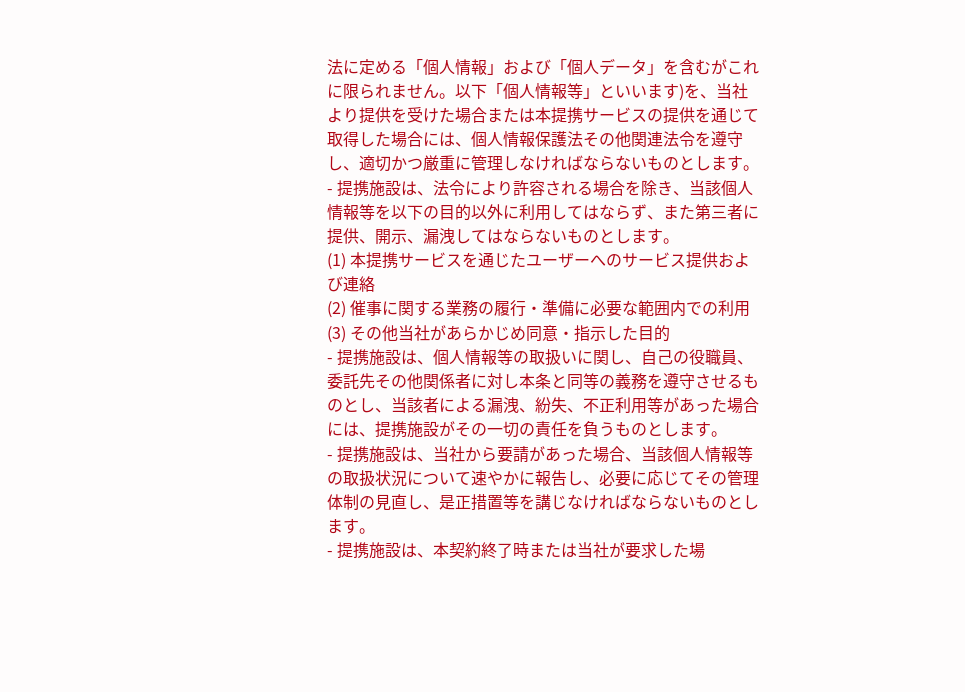法に定める「個人情報」および「個人データ」を含むがこれに限られません。以下「個人情報等」といいます)を、当社より提供を受けた場合または本提携サービスの提供を通じて取得した場合には、個人情報保護法その他関連法令を遵守し、適切かつ厳重に管理しなければならないものとします。
- 提携施設は、法令により許容される場合を除き、当該個人情報等を以下の目的以外に利用してはならず、また第三者に提供、開示、漏洩してはならないものとします。
(1) 本提携サービスを通じたユーザーへのサービス提供および連絡
(2) 催事に関する業務の履行・準備に必要な範囲内での利用
(3) その他当社があらかじめ同意・指示した目的
- 提携施設は、個人情報等の取扱いに関し、自己の役職員、委託先その他関係者に対し本条と同等の義務を遵守させるものとし、当該者による漏洩、紛失、不正利用等があった場合には、提携施設がその一切の責任を負うものとします。
- 提携施設は、当社から要請があった場合、当該個人情報等の取扱状況について速やかに報告し、必要に応じてその管理体制の見直し、是正措置等を講じなければならないものとします。
- 提携施設は、本契約終了時または当社が要求した場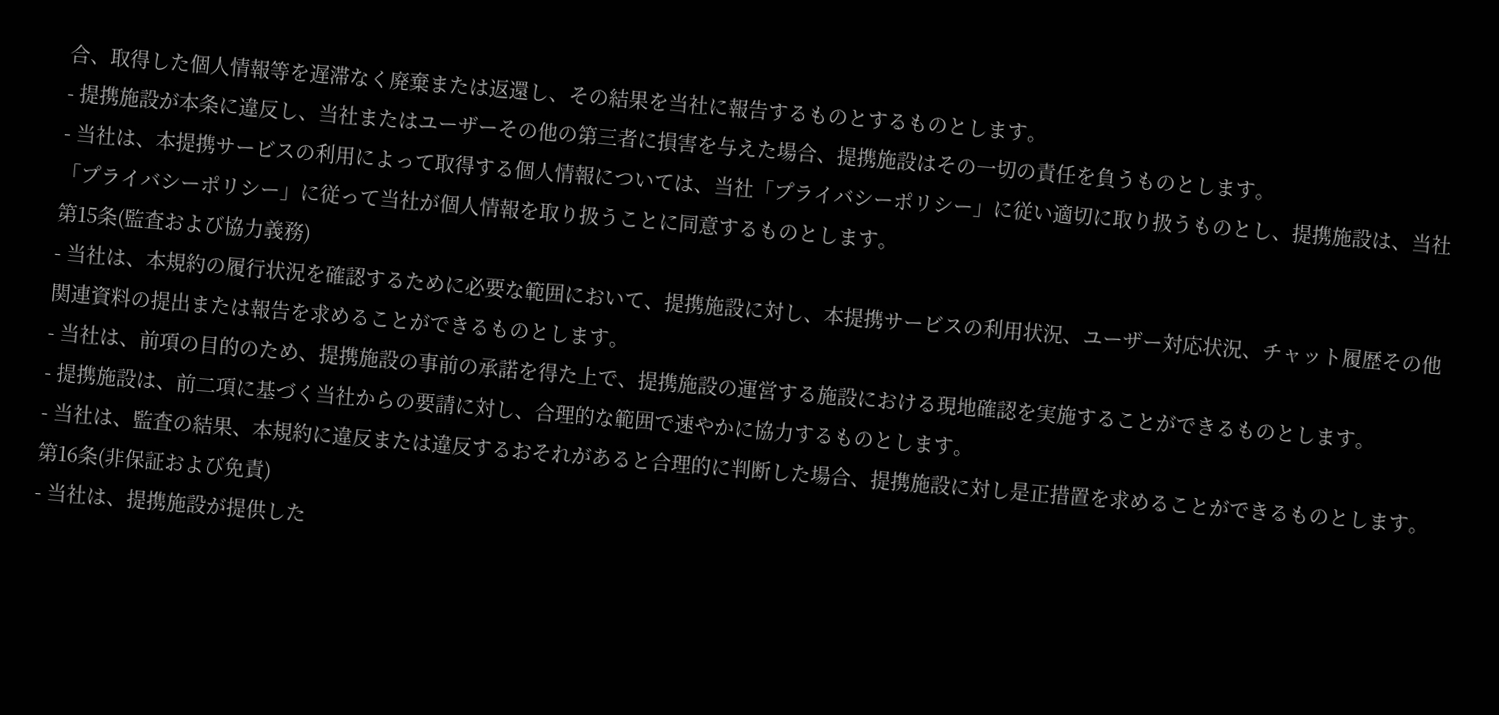合、取得した個人情報等を遅滞なく廃棄または返還し、その結果を当社に報告するものとするものとします。
- 提携施設が本条に違反し、当社またはユーザーその他の第三者に損害を与えた場合、提携施設はその一切の責任を負うものとします。
- 当社は、本提携サービスの利用によって取得する個人情報については、当社「プライバシーポリシー」に従い適切に取り扱うものとし、提携施設は、当社「プライバシーポリシー」に従って当社が個人情報を取り扱うことに同意するものとします。
第15条(監査および協力義務)
- 当社は、本規約の履行状況を確認するために必要な範囲において、提携施設に対し、本提携サービスの利用状況、ユーザー対応状況、チャット履歴その他関連資料の提出または報告を求めることができるものとします。
- 当社は、前項の目的のため、提携施設の事前の承諾を得た上で、提携施設の運営する施設における現地確認を実施することができるものとします。
- 提携施設は、前二項に基づく当社からの要請に対し、合理的な範囲で速やかに協力するものとします。
- 当社は、監査の結果、本規約に違反または違反するおそれがあると合理的に判断した場合、提携施設に対し是正措置を求めることができるものとします。
第16条(非保証および免責)
- 当社は、提携施設が提供した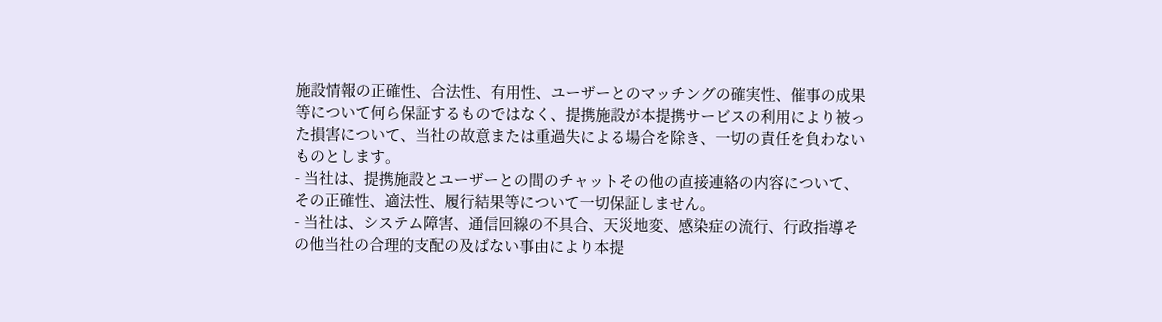施設情報の正確性、合法性、有用性、ユーザーとのマッチングの確実性、催事の成果等について何ら保証するものではなく、提携施設が本提携サービスの利用により被った損害について、当社の故意または重過失による場合を除き、一切の責任を負わないものとします。
- 当社は、提携施設とユーザーとの間のチャットその他の直接連絡の内容について、その正確性、適法性、履行結果等について一切保証しません。
- 当社は、システム障害、通信回線の不具合、天災地変、感染症の流行、行政指導その他当社の合理的支配の及ばない事由により本提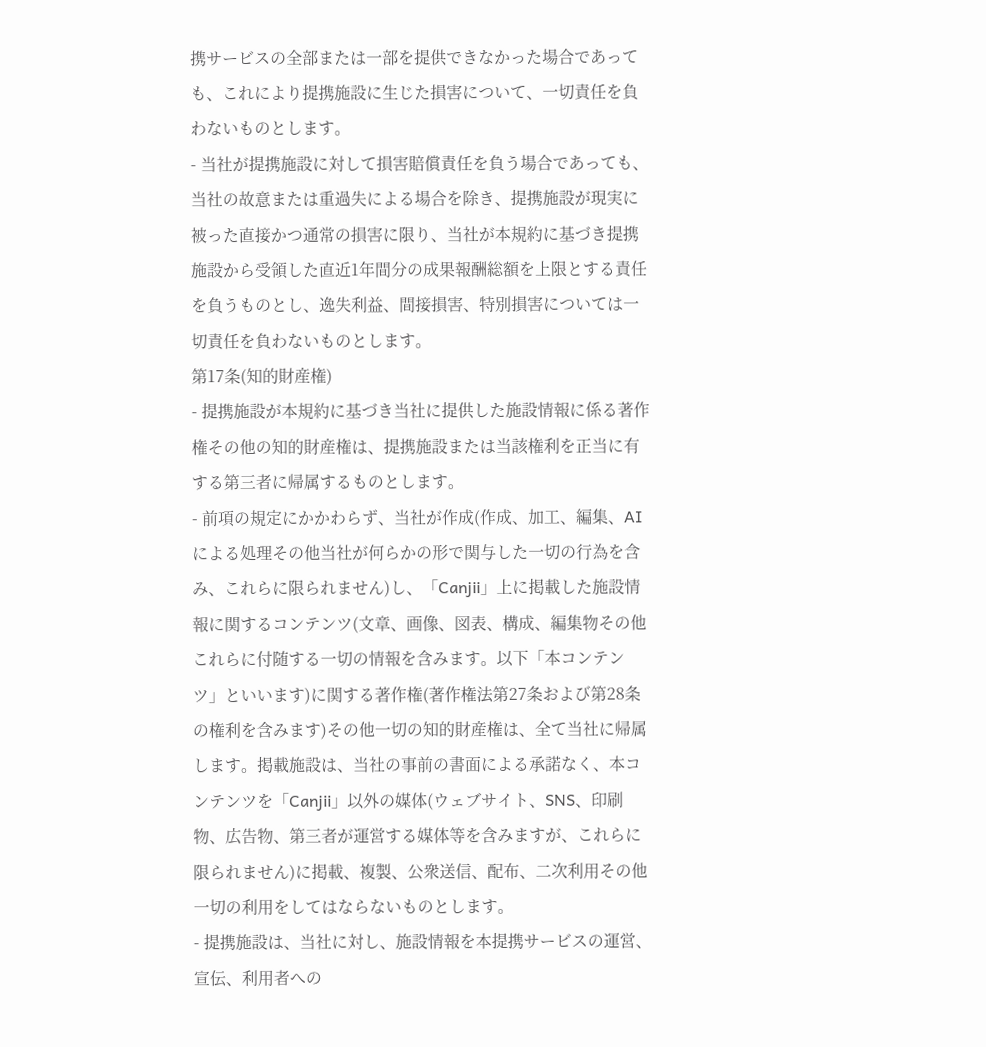携サービスの全部または一部を提供できなかった場合であっても、これにより提携施設に生じた損害について、一切責任を負わないものとします。
- 当社が提携施設に対して損害賠償責任を負う場合であっても、当社の故意または重過失による場合を除き、提携施設が現実に被った直接かつ通常の損害に限り、当社が本規約に基づき提携施設から受領した直近1年間分の成果報酬総額を上限とする責任を負うものとし、逸失利益、間接損害、特別損害については一切責任を負わないものとします。
第17条(知的財産権)
- 提携施設が本規約に基づき当社に提供した施設情報に係る著作権その他の知的財産権は、提携施設または当該権利を正当に有する第三者に帰属するものとします。
- 前項の規定にかかわらず、当社が作成(作成、加工、編集、AIによる処理その他当社が何らかの形で関与した一切の行為を含み、これらに限られません)し、「Canjii」上に掲載した施設情報に関するコンテンツ(文章、画像、図表、構成、編集物その他これらに付随する一切の情報を含みます。以下「本コンテンツ」といいます)に関する著作権(著作権法第27条および第28条の権利を含みます)その他一切の知的財産権は、全て当社に帰属します。掲載施設は、当社の事前の書面による承諾なく、本コンテンツを「Canjii」以外の媒体(ウェブサイト、SNS、印刷物、広告物、第三者が運営する媒体等を含みますが、これらに限られません)に掲載、複製、公衆送信、配布、二次利用その他一切の利用をしてはならないものとします。
- 提携施設は、当社に対し、施設情報を本提携サービスの運営、宣伝、利用者への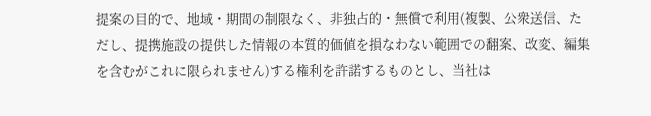提案の目的で、地域・期間の制限なく、非独占的・無償で利用(複製、公衆送信、ただし、提携施設の提供した情報の本質的価値を損なわない範囲での翻案、改変、編集を含むがこれに限られません)する権利を許諾するものとし、当社は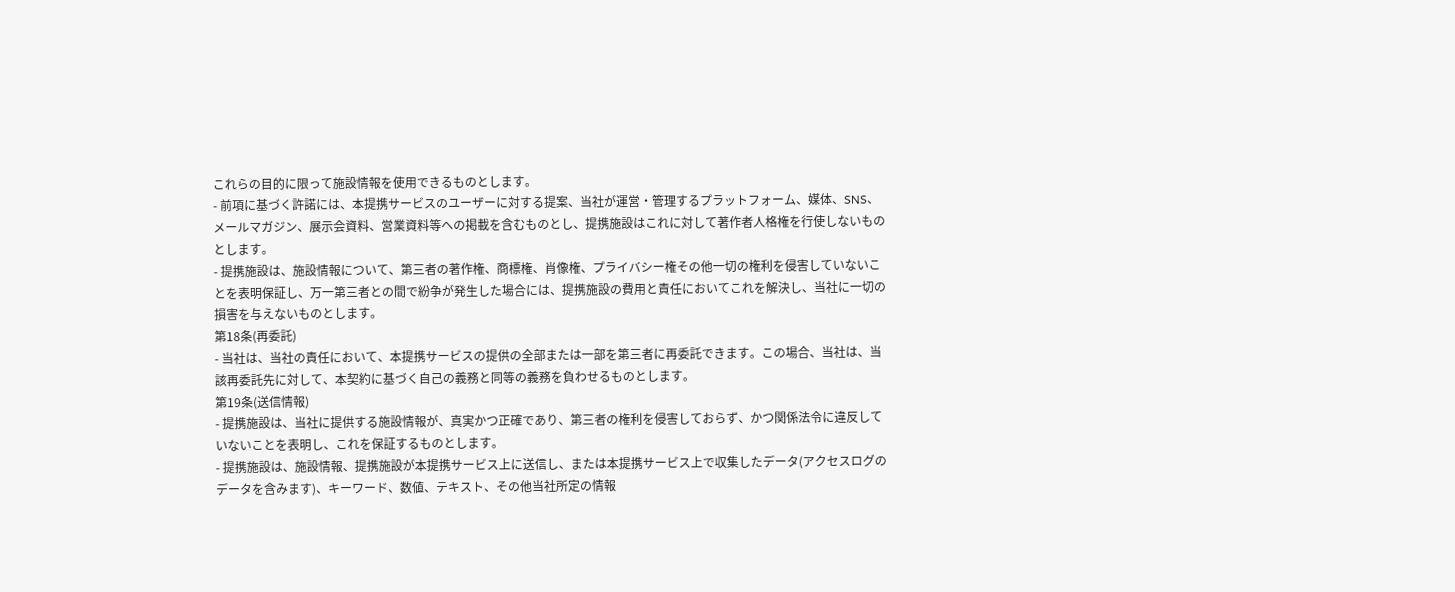これらの目的に限って施設情報を使用できるものとします。
- 前項に基づく許諾には、本提携サービスのユーザーに対する提案、当社が運営・管理するプラットフォーム、媒体、SNS、メールマガジン、展示会資料、営業資料等への掲載を含むものとし、提携施設はこれに対して著作者人格権を行使しないものとします。
- 提携施設は、施設情報について、第三者の著作権、商標権、肖像権、プライバシー権その他一切の権利を侵害していないことを表明保証し、万一第三者との間で紛争が発生した場合には、提携施設の費用と責任においてこれを解決し、当社に一切の損害を与えないものとします。
第18条(再委託)
- 当社は、当社の責任において、本提携サービスの提供の全部または一部を第三者に再委託できます。この場合、当社は、当該再委託先に対して、本契約に基づく自己の義務と同等の義務を負わせるものとします。
第19条(送信情報)
- 提携施設は、当社に提供する施設情報が、真実かつ正確であり、第三者の権利を侵害しておらず、かつ関係法令に違反していないことを表明し、これを保証するものとします。
- 提携施設は、施設情報、提携施設が本提携サービス上に送信し、または本提携サービス上で収集したデータ(アクセスログのデータを含みます)、キーワード、数値、テキスト、その他当社所定の情報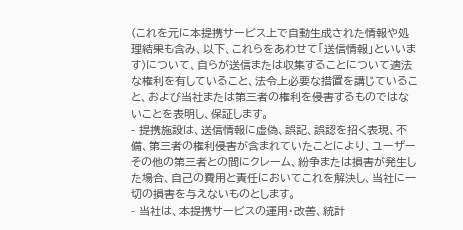(これを元に本提携サービス上で自動生成された情報や処理結果も含み、以下、これらをあわせて「送信情報」といいます)について、自らが送信または収集することについて適法な権利を有していること、法令上必要な措置を講じていること、および当社または第三者の権利を侵害するものではないことを表明し、保証します。
- 提携施設は、送信情報に虚偽、誤記、誤認を招く表現、不備、第三者の権利侵害が含まれていたことにより、ユーザーその他の第三者との間にクレーム、紛争または損害が発生した場合、自己の費用と責任においてこれを解決し、当社に一切の損害を与えないものとします。
- 当社は、本提携サービスの運用・改善、統計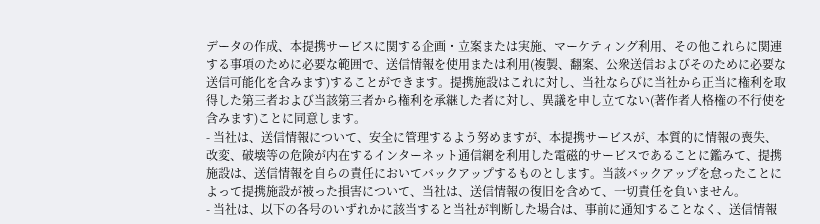データの作成、本提携サービスに関する企画・立案または実施、マーケティング利用、その他これらに関連する事項のために必要な範囲で、送信情報を使用または利用(複製、翻案、公衆送信およびそのために必要な送信可能化を含みます)することができます。提携施設はこれに対し、当社ならびに当社から正当に権利を取得した第三者および当該第三者から権利を承継した者に対し、異議を申し立てない(著作者人格権の不行使を含みます)ことに同意します。
- 当社は、送信情報について、安全に管理するよう努めますが、本提携サービスが、本質的に情報の喪失、改変、破壊等の危険が内在するインターネット通信網を利用した電磁的サービスであることに鑑みて、提携施設は、送信情報を自らの責任においてバックアップするものとします。当該バックアップを怠ったことによって提携施設が被った損害について、当社は、送信情報の復旧を含めて、一切責任を負いません。
- 当社は、以下の各号のいずれかに該当すると当社が判断した場合は、事前に通知することなく、送信情報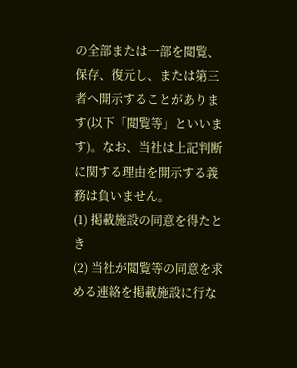の全部または一部を閲覧、保存、復元し、または第三者へ開示することがあります(以下「閲覧等」といいます)。なお、当社は上記判断に関する理由を開示する義務は負いません。
(1) 掲載施設の同意を得たとき
(2) 当社が閲覧等の同意を求める連絡を掲載施設に行な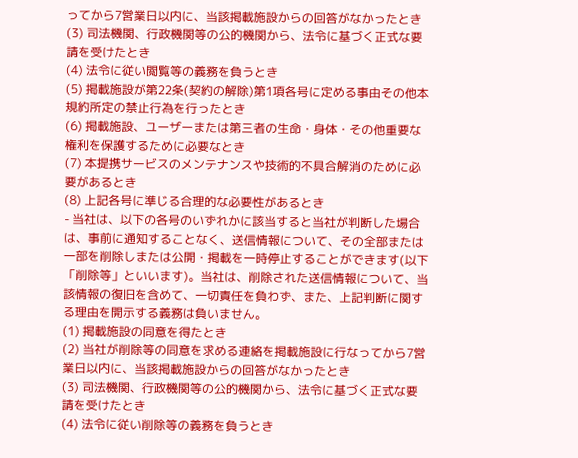ってから7営業日以内に、当該掲載施設からの回答がなかったとき
(3) 司法機関、行政機関等の公的機関から、法令に基づく正式な要請を受けたとき
(4) 法令に従い閲覧等の義務を負うとき
(5) 掲載施設が第22条(契約の解除)第1項各号に定める事由その他本規約所定の禁止行為を行ったとき
(6) 掲載施設、ユーザーまたは第三者の生命・身体・その他重要な権利を保護するために必要なとき
(7) 本提携サービスのメンテナンスや技術的不具合解消のために必要があるとき
(8) 上記各号に準じる合理的な必要性があるとき
- 当社は、以下の各号のいずれかに該当すると当社が判断した場合は、事前に通知することなく、送信情報について、その全部または一部を削除しまたは公開・掲載を一時停止することができます(以下「削除等」といいます)。当社は、削除された送信情報について、当該情報の復旧を含めて、一切責任を負わず、また、上記判断に関する理由を開示する義務は負いません。
(1) 掲載施設の同意を得たとき
(2) 当社が削除等の同意を求める連絡を掲載施設に行なってから7営業日以内に、当該掲載施設からの回答がなかったとき
(3) 司法機関、行政機関等の公的機関から、法令に基づく正式な要請を受けたとき
(4) 法令に従い削除等の義務を負うとき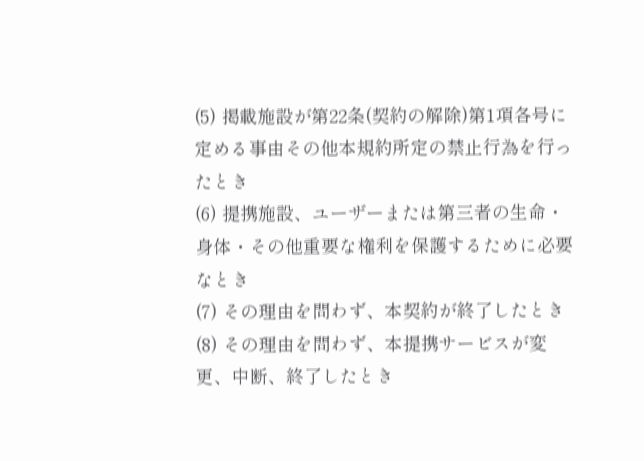(5) 掲載施設が第22条(契約の解除)第1項各号に定める事由その他本規約所定の禁止行為を行ったとき
(6) 提携施設、ユーザーまたは第三者の生命・身体・その他重要な権利を保護するために必要なとき
(7) その理由を問わず、本契約が終了したとき
(8) その理由を問わず、本提携サービスが変更、中断、終了したとき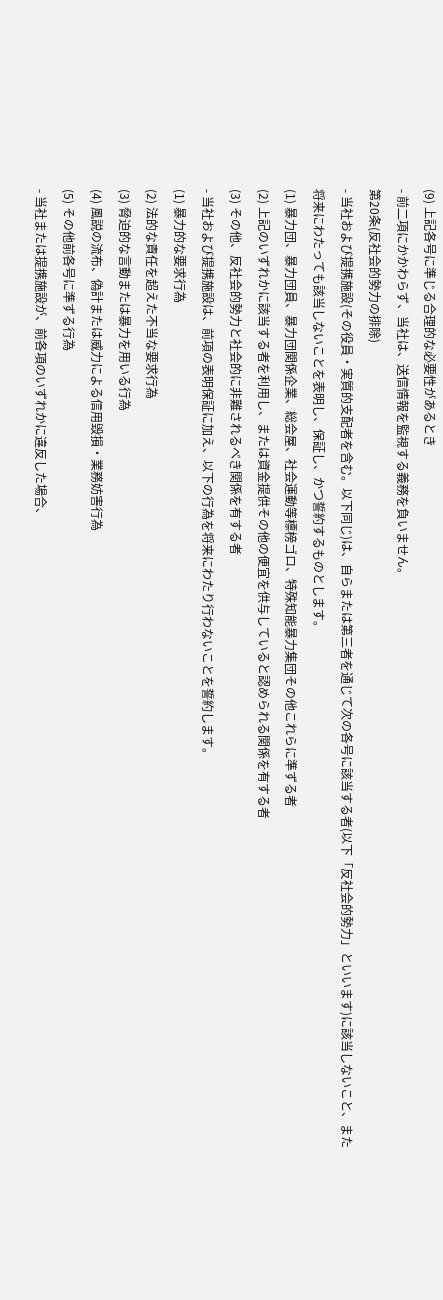(9) 上記各号に準じる合理的な必要性があるとき
- 前二項にかかわらず、当社は、送信情報を監視する義務を負いません。
第20条(反社会的勢力の排除)
- 当社および提携施設(その役員・実質的支配者を含む。以下同じ)は、自らまたは第三者を通じて次の各号に該当する者(以下「反社会的勢力」といいます)に該当しないこと、また将来にわたっても該当しないことを表明し、保証し、かつ誓約するものとします。
(1) 暴力団、暴力団員、暴力団関係企業、総会屋、社会運動等標榜ゴロ、特殊知能暴力集団その他これらに準ずる者
(2) 上記のいずれかに該当する者を利用し、または資金提供その他の便宜を供与していると認められる関係を有する者
(3) その他、反社会的勢力と社会的に非難されるべき関係を有する者
- 当社および提携施設は、前項の表明保証に加え、以下の行為を将来にわたり行わないことを誓約します。
(1) 暴力的な要求行為
(2) 法的な責任を超えた不当な要求行為
(3) 脅迫的な言動または暴力を用いる行為
(4) 風説の流布、偽計または威力による信用毀損・業務妨害行為
(5) その他前各号に準ずる行為
- 当社または提携施設が、前各項のいずれかに違反した場合、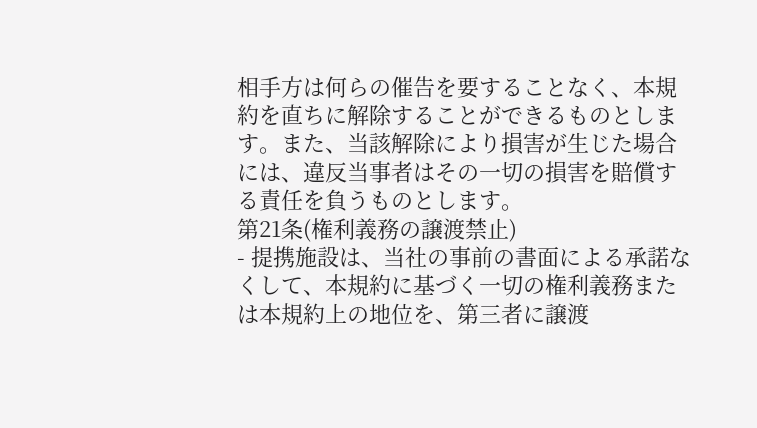相手方は何らの催告を要することなく、本規約を直ちに解除することができるものとします。また、当該解除により損害が生じた場合には、違反当事者はその一切の損害を賠償する責任を負うものとします。
第21条(権利義務の譲渡禁止)
- 提携施設は、当社の事前の書面による承諾なくして、本規約に基づく一切の権利義務または本規約上の地位を、第三者に譲渡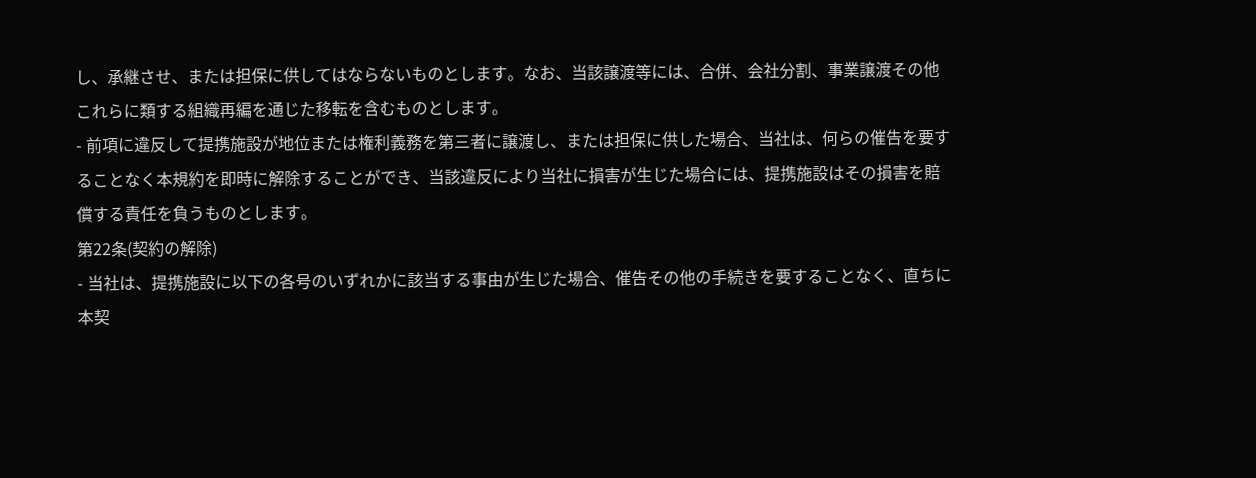し、承継させ、または担保に供してはならないものとします。なお、当該譲渡等には、合併、会社分割、事業譲渡その他これらに類する組織再編を通じた移転を含むものとします。
- 前項に違反して提携施設が地位または権利義務を第三者に譲渡し、または担保に供した場合、当社は、何らの催告を要することなく本規約を即時に解除することができ、当該違反により当社に損害が生じた場合には、提携施設はその損害を賠償する責任を負うものとします。
第22条(契約の解除)
- 当社は、提携施設に以下の各号のいずれかに該当する事由が生じた場合、催告その他の手続きを要することなく、直ちに本契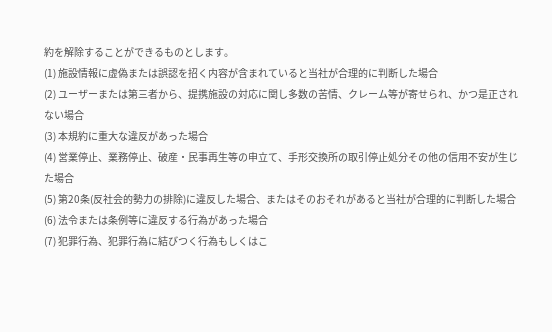約を解除することができるものとします。
(1) 施設情報に虚偽または誤認を招く内容が含まれていると当社が合理的に判断した場合
(2) ユーザーまたは第三者から、提携施設の対応に関し多数の苦情、クレーム等が寄せられ、かつ是正されない場合
(3) 本規約に重大な違反があった場合
(4) 営業停止、業務停止、破産・民事再生等の申立て、手形交換所の取引停止処分その他の信用不安が生じた場合
(5) 第20条(反社会的勢力の排除)に違反した場合、またはそのおそれがあると当社が合理的に判断した場合
(6) 法令または条例等に違反する行為があった場合
(7) 犯罪行為、犯罪行為に結びつく行為もしくはこ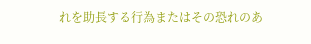れを助長する行為またはその恐れのあ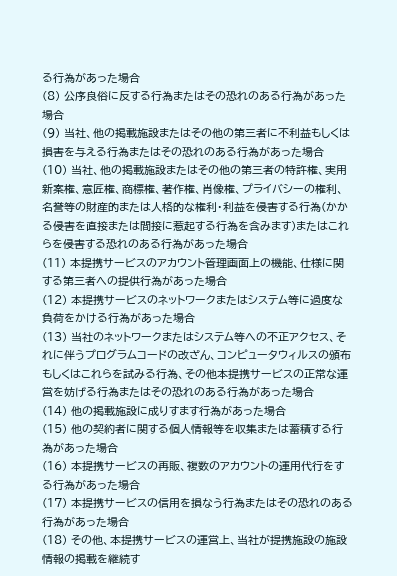る行為があった場合
(8) 公序良俗に反する行為またはその恐れのある行為があった場合
(9) 当社、他の掲載施設またはその他の第三者に不利益もしくは損害を与える行為またはその恐れのある行為があった場合
(10) 当社、他の掲載施設またはその他の第三者の特許権、実用新案権、意匠権、商標権、著作権、肖像権、プライバシーの権利、名誉等の財産的または人格的な権利・利益を侵害する行為(かかる侵害を直接または間接に惹起する行為を含みます)またはこれらを侵害する恐れのある行為があった場合
(11) 本提携サービスのアカウント管理画面上の機能、仕様に関する第三者への提供行為があった場合
(12) 本提携サービスのネットワークまたはシステム等に過度な負荷をかける行為があった場合
(13) 当社のネットワークまたはシステム等への不正アクセス、それに伴うプログラムコードの改ざん、コンピュータウィルスの頒布もしくはこれらを試みる行為、その他本提携サービスの正常な運営を妨げる行為またはその恐れのある行為があった場合
(14) 他の掲載施設に成りすます行為があった場合
(15) 他の契約者に関する個人情報等を収集または蓄積する行為があった場合
(16) 本提携サービスの再販、複数のアカウントの運用代行をする行為があった場合
(17) 本提携サービスの信用を損なう行為またはその恐れのある行為があった場合
(18) その他、本提携サービスの運営上、当社が提携施設の施設情報の掲載を継続す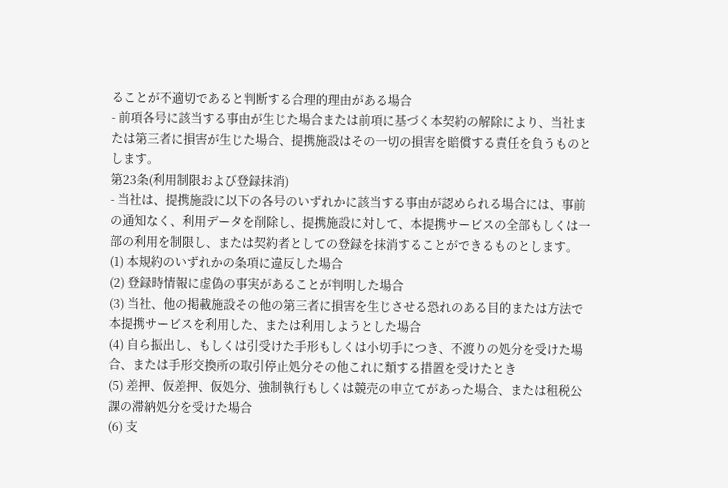ることが不適切であると判断する合理的理由がある場合
- 前項各号に該当する事由が生じた場合または前項に基づく本契約の解除により、当社または第三者に損害が生じた場合、提携施設はその一切の損害を賠償する責任を負うものとします。
第23条(利用制限および登録抹消)
- 当社は、提携施設に以下の各号のいずれかに該当する事由が認められる場合には、事前の通知なく、利用データを削除し、提携施設に対して、本提携サービスの全部もしくは一部の利用を制限し、または契約者としての登録を抹消することができるものとします。
(1) 本規約のいずれかの条項に違反した場合
(2) 登録時情報に虚偽の事実があることが判明した場合
(3) 当社、他の掲載施設その他の第三者に損害を生じさせる恐れのある目的または方法で本提携サービスを利用した、または利用しようとした場合
(4) 自ら振出し、もしくは引受けた手形もしくは小切手につき、不渡りの処分を受けた場合、または手形交換所の取引停止処分その他これに類する措置を受けたとき
(5) 差押、仮差押、仮処分、強制執行もしくは競売の申立てがあった場合、または租税公課の滞納処分を受けた場合
(6) 支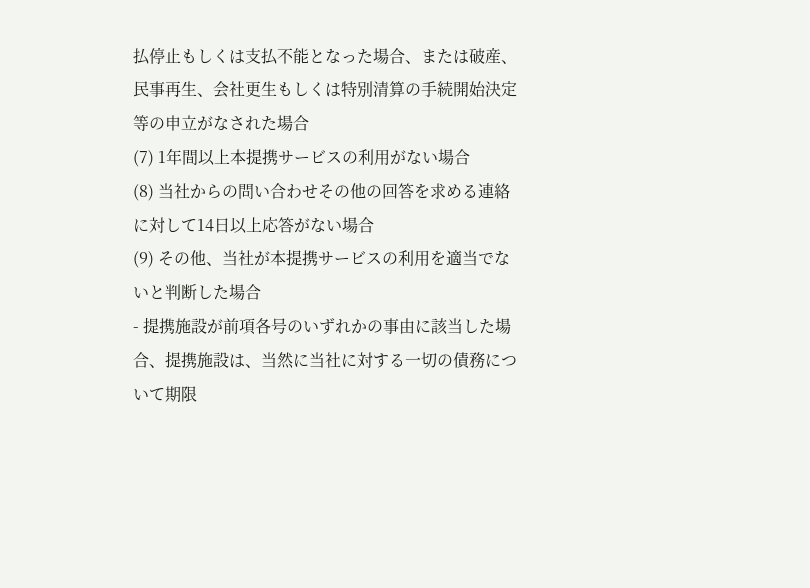払停止もしくは支払不能となった場合、または破産、民事再生、会社更生もしくは特別清算の手続開始決定等の申立がなされた場合
(7) 1年間以上本提携サービスの利用がない場合
(8) 当社からの問い合わせその他の回答を求める連絡に対して14日以上応答がない場合
(9) その他、当社が本提携サービスの利用を適当でないと判断した場合
- 提携施設が前項各号のいずれかの事由に該当した場合、提携施設は、当然に当社に対する一切の債務について期限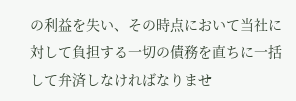の利益を失い、その時点において当社に対して負担する一切の債務を直ちに一括して弁済しなければなりませ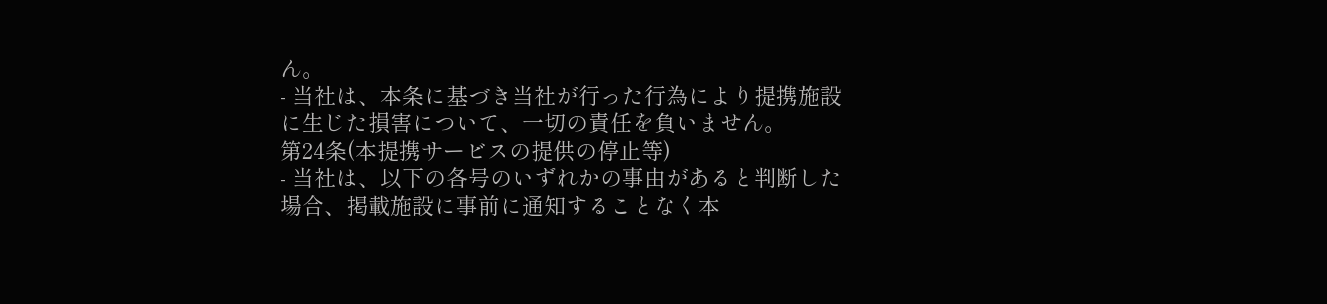ん。
- 当社は、本条に基づき当社が行った行為により提携施設に生じた損害について、一切の責任を負いません。
第24条(本提携サービスの提供の停止等)
- 当社は、以下の各号のいずれかの事由があると判断した場合、掲載施設に事前に通知することなく本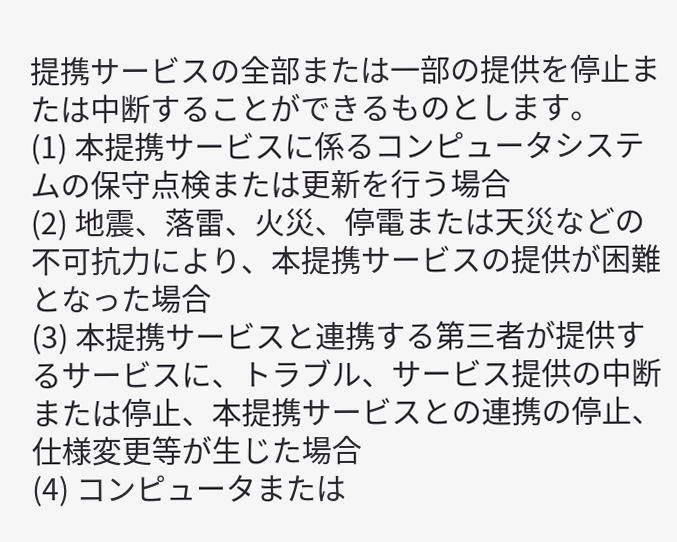提携サービスの全部または一部の提供を停止または中断することができるものとします。
(1) 本提携サービスに係るコンピュータシステムの保守点検または更新を行う場合
(2) 地震、落雷、火災、停電または天災などの不可抗力により、本提携サービスの提供が困難となった場合
(3) 本提携サービスと連携する第三者が提供するサービスに、トラブル、サービス提供の中断または停止、本提携サービスとの連携の停止、仕様変更等が生じた場合
(4) コンピュータまたは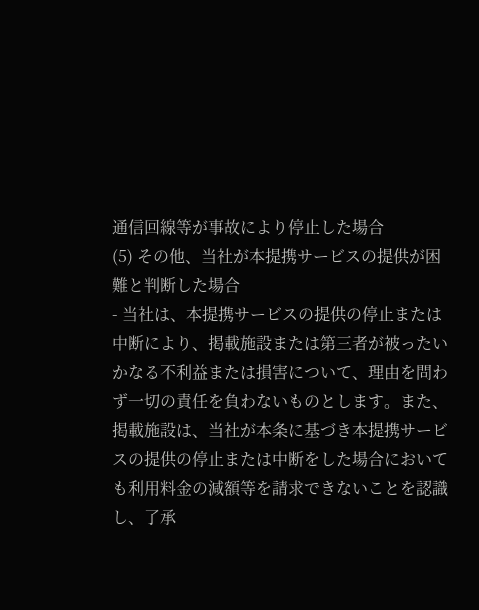通信回線等が事故により停止した場合
(5) その他、当社が本提携サービスの提供が困難と判断した場合
- 当社は、本提携サービスの提供の停止または中断により、掲載施設または第三者が被ったいかなる不利益または損害について、理由を問わず一切の責任を負わないものとします。また、掲載施設は、当社が本条に基づき本提携サービスの提供の停止または中断をした場合においても利用料金の減額等を請求できないことを認識し、了承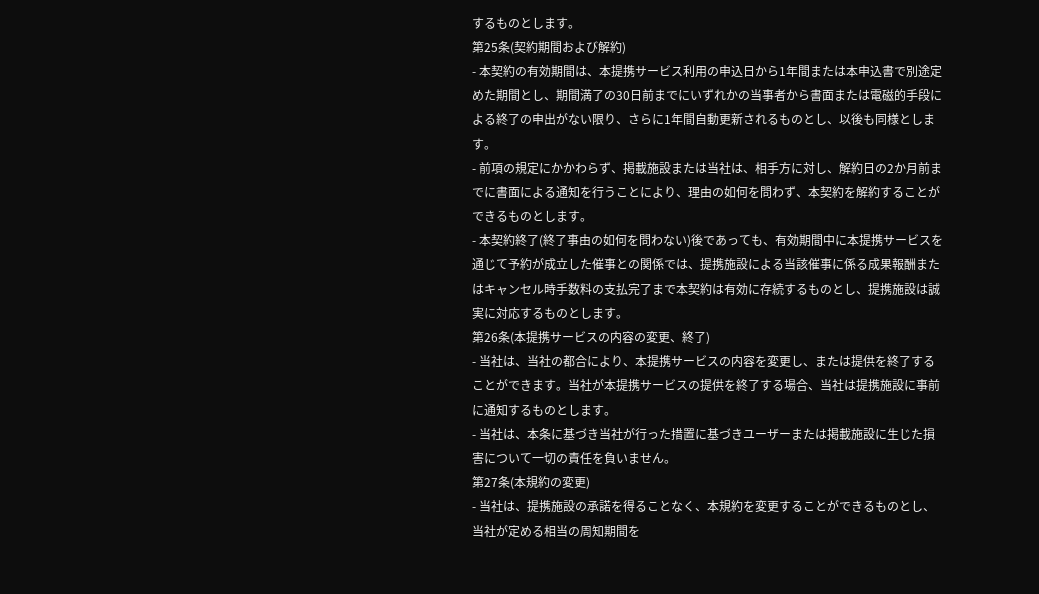するものとします。
第25条(契約期間および解約)
- 本契約の有効期間は、本提携サービス利用の申込日から1年間または本申込書で別途定めた期間とし、期間満了の30日前までにいずれかの当事者から書面または電磁的手段による終了の申出がない限り、さらに1年間自動更新されるものとし、以後も同様とします。
- 前項の規定にかかわらず、掲載施設または当社は、相手方に対し、解約日の2か月前までに書面による通知を行うことにより、理由の如何を問わず、本契約を解約することができるものとします。
- 本契約終了(終了事由の如何を問わない)後であっても、有効期間中に本提携サービスを通じて予約が成立した催事との関係では、提携施設による当該催事に係る成果報酬またはキャンセル時手数料の支払完了まで本契約は有効に存続するものとし、提携施設は誠実に対応するものとします。
第26条(本提携サービスの内容の変更、終了)
- 当社は、当社の都合により、本提携サービスの内容を変更し、または提供を終了することができます。当社が本提携サービスの提供を終了する場合、当社は提携施設に事前に通知するものとします。
- 当社は、本条に基づき当社が行った措置に基づきユーザーまたは掲載施設に生じた損害について一切の責任を負いません。
第27条(本規約の変更)
- 当社は、提携施設の承諾を得ることなく、本規約を変更することができるものとし、当社が定める相当の周知期間を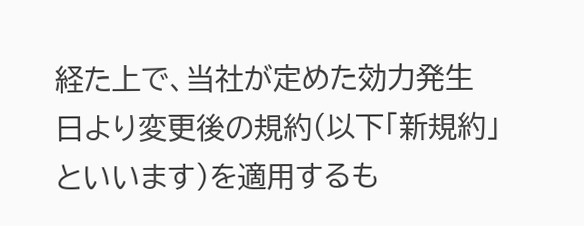経た上で、当社が定めた効力発生日より変更後の規約(以下「新規約」といいます)を適用するも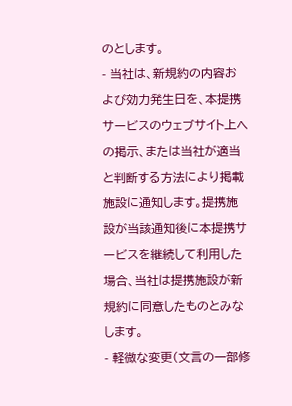のとします。
- 当社は、新規約の内容および効力発生日を、本提携サービスのウェブサイト上への掲示、または当社が適当と判断する方法により掲載施設に通知します。提携施設が当該通知後に本提携サービスを継続して利用した場合、当社は提携施設が新規約に同意したものとみなします。
- 軽微な変更(文言の一部修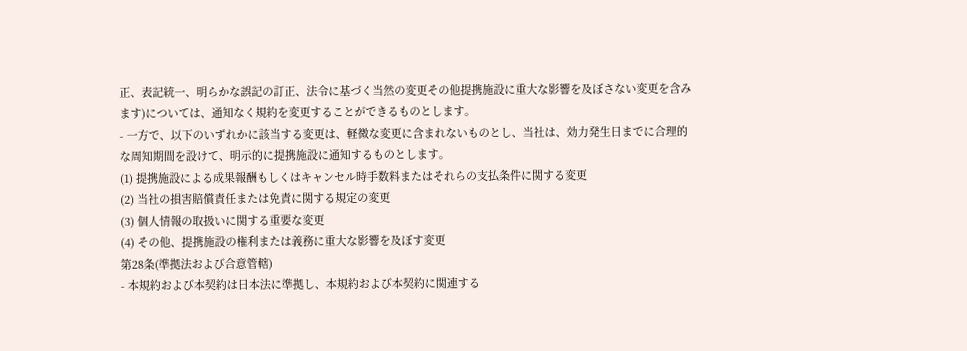正、表記統一、明らかな誤記の訂正、法令に基づく当然の変更その他提携施設に重大な影響を及ぼさない変更を含みます)については、通知なく規約を変更することができるものとします。
- 一方で、以下のいずれかに該当する変更は、軽微な変更に含まれないものとし、当社は、効力発生日までに合理的な周知期間を設けて、明示的に提携施設に通知するものとします。
(1) 提携施設による成果報酬もしくはキャンセル時手数料またはそれらの支払条件に関する変更
(2) 当社の損害賠償責任または免責に関する規定の変更
(3) 個人情報の取扱いに関する重要な変更
(4) その他、提携施設の権利または義務に重大な影響を及ぼす変更
第28条(準拠法および合意管轄)
- 本規約および本契約は日本法に準拠し、本規約および本契約に関連する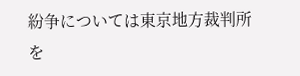紛争については東京地方裁判所を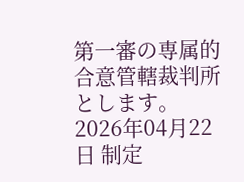第一審の専属的合意管轄裁判所とします。
2026年04月22日 制定